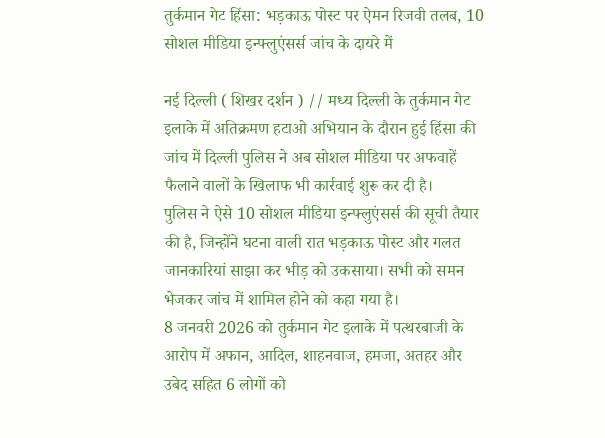तुर्कमान गेट हिंसा: भड़काऊ पोस्ट पर ऐमन रिजवी तलब, 10 सोशल मीडिया इन्फ्लुएंसर्स जांच के दायरे में

नई दिल्ली ( शिखर दर्शन ) // मध्य दिल्ली के तुर्कमान गेट इलाके में अतिक्रमण हटाओ अभियान के दौरान हुई हिंसा की जांच में दिल्ली पुलिस ने अब सोशल मीडिया पर अफवाहें फैलाने वालों के खिलाफ भी कार्रवाई शुरू कर दी है।
पुलिस ने ऐसे 10 सोशल मीडिया इन्फ्लुएंसर्स की सूची तैयार की है, जिन्होंने घटना वाली रात भड़काऊ पोस्ट और गलत जानकारियां साझा कर भीड़ को उकसाया। सभी को समन भेजकर जांच में शामिल होने को कहा गया है।
8 जनवरी 2026 को तुर्कमान गेट इलाके में पत्थरबाजी के आरोप में अफान, आदिल, शाहनवाज, हमजा, अतहर और उबेद सहित 6 लोगों को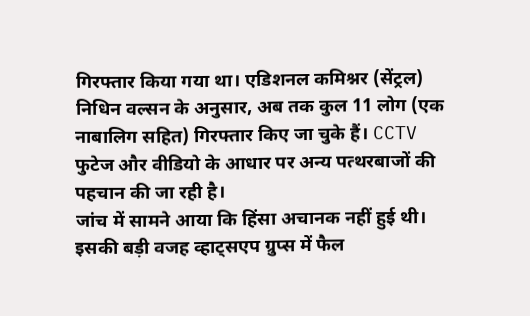गिरफ्तार किया गया था। एडिशनल कमिश्नर (सेंट्रल) निधिन वल्सन के अनुसार, अब तक कुल 11 लोग (एक नाबालिग सहित) गिरफ्तार किए जा चुके हैं। CCTV फुटेज और वीडियो के आधार पर अन्य पत्थरबाजों की पहचान की जा रही है।
जांच में सामने आया कि हिंसा अचानक नहीं हुई थी। इसकी बड़ी वजह व्हाट्सएप ग्रुप्स में फैल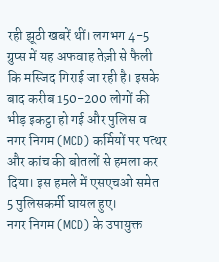रही झूठी खबरें थीं। लगभग 4-5 ग्रुप्स में यह अफवाह तेज़ी से फैली कि मस्जिद गिराई जा रही है। इसके बाद करीब 150-200 लोगों की भीड़ इकट्ठा हो गई और पुलिस व नगर निगम (MCD) कर्मियों पर पत्थर और कांच की बोतलों से हमला कर दिया। इस हमले में एसएचओ समेत 5 पुलिसकर्मी घायल हुए।
नगर निगम (MCD) के उपायुक्त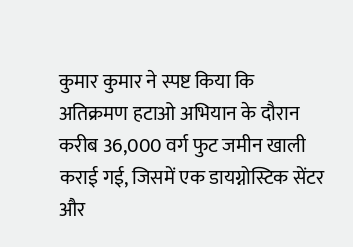कुमार कुमार ने स्पष्ट किया कि अतिक्रमण हटाओ अभियान के दौरान करीब 36,000 वर्ग फुट जमीन खाली कराई गई, जिसमें एक डायग्नोस्टिक सेंटर और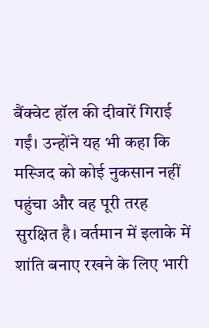बैंक्वेट हॉल की दीवारें गिराई गईं। उन्होंने यह भी कहा कि मस्जिद को कोई नुकसान नहीं पहुंचा और वह पूरी तरह सुरक्षित है। वर्तमान में इलाके में शांति बनाए रखने के लिए भारी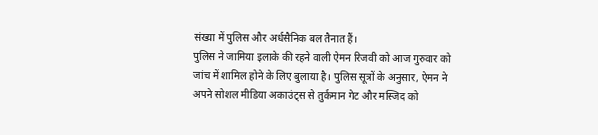संख्या में पुलिस और अर्धसैनिक बल तैनात हैं।
पुलिस ने जामिया इलाके की रहने वाली ऐमन रिजवी को आज गुरुवार को जांच में शामिल होने के लिए बुलाया है। पुलिस सूत्रों के अनुसार, ऐमन ने अपने सोशल मीडिया अकाउंट्स से तुर्कमान गेट और मस्जिद को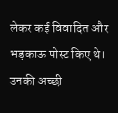लेकर कई विवादित और भड़काऊ पोस्ट किए थे। उनकी अच्छी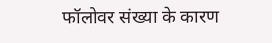फॉलोवर संख्या के कारण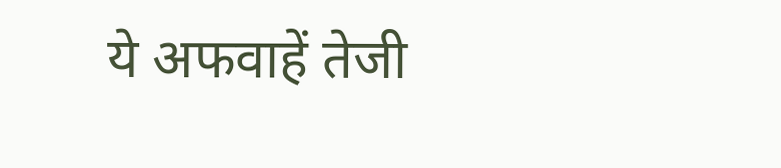ये अफवाहें तेजी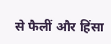से फैलीं और हिंसा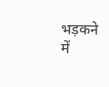भड़कने में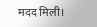मदद मिली।